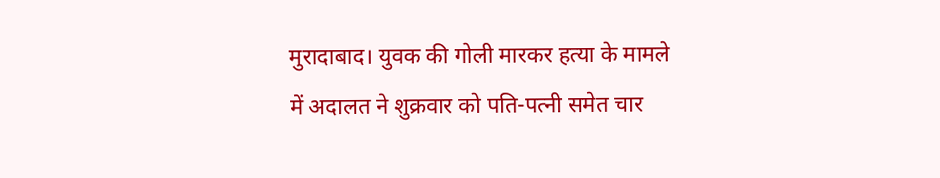मुरादाबाद। युवक की गोली मारकर हत्या के मामले में अदालत ने शुक्रवार को पति-पत्नी समेत चार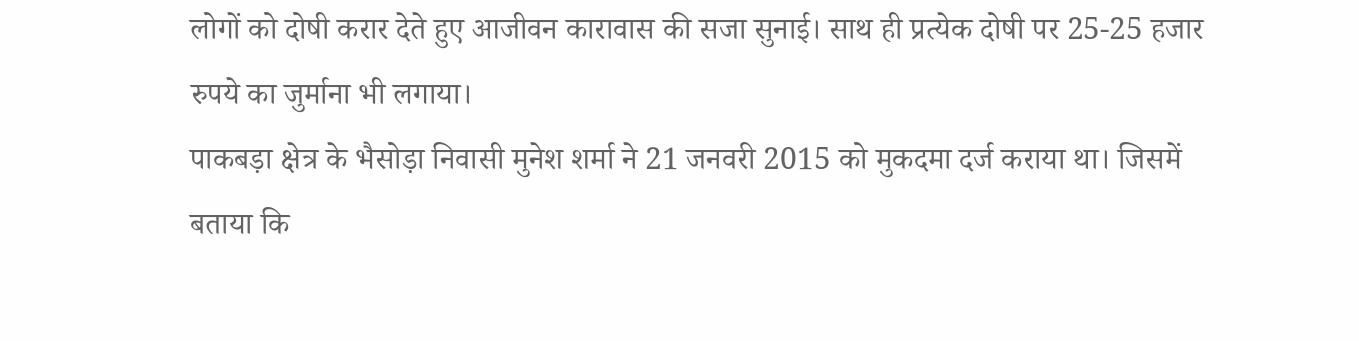लोगों को दोषी करार देते हुए आजीवन कारावास की सजा सुनाई। साथ ही प्रत्येक दोषी पर 25-25 हजार रुपये का जुर्माना भी लगाया।
पाकबड़ा क्षेत्र के भैसोड़ा निवासी मुनेश शर्मा ने 21 जनवरी 2015 को मुकदमा दर्ज कराया था। जिसमें बताया कि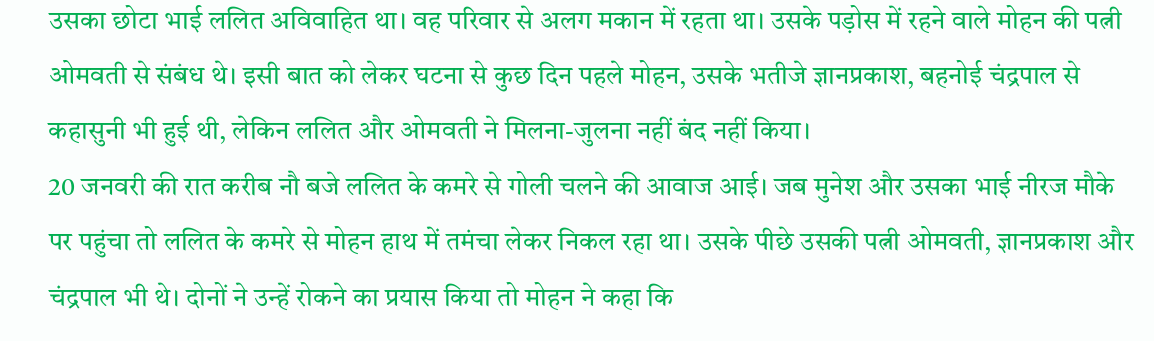उसका छोटा भाई ललित अविवाहित था। वह परिवार से अलग मकान में रहता था। उसके पड़ोस में रहने वाले मोहन की पत्नी ओमवती से संबंध थे। इसी बात को लेकर घटना से कुछ दिन पहले मोहन, उसके भतीजे ज्ञानप्रकाश, बहनोई चंद्रपाल से कहासुनी भी हुई थी, लेकिन ललित और ओमवती ने मिलना-जुलना नहीं बंद नहीं किया।
20 जनवरी की रात करीब नौ बजे ललित के कमरे से गोली चलने की आवाज आई। जब मुनेश और उसका भाई नीरज मौके पर पहुंचा तो ललित के कमरे से मोहन हाथ में तमंचा लेकर निकल रहा था। उसके पीछे उसकी पत्नी ओमवती, ज्ञानप्रकाश और चंद्रपाल भी थे। दोनों ने उन्हें रोकने का प्रयास किया तो मोहन ने कहा कि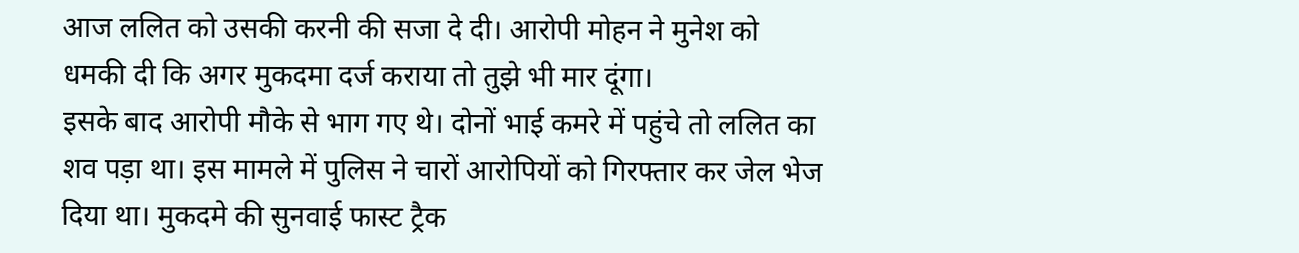आज ललित को उसकी करनी की सजा दे दी। आरोपी मोहन ने मुनेश को धमकी दी कि अगर मुकदमा दर्ज कराया तो तुझे भी मार दूंगा।
इसके बाद आरोपी मौके से भाग गए थे। दोनों भाई कमरे में पहुंचे तो ललित का शव पड़ा था। इस मामले में पुलिस ने चारों आरोपियों को गिरफ्तार कर जेल भेज दिया था। मुकदमे की सुनवाई फास्ट ट्रैक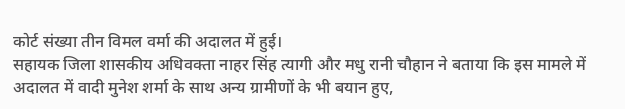कोर्ट संख्या तीन विमल वर्मा की अदालत में हुई।
सहायक जिला शासकीय अधिवक्ता नाहर सिंह त्यागी और मधु रानी चौहान ने बताया कि इस मामले में अदालत में वादी मुनेश शर्मा के साथ अन्य ग्रामीणों के भी बयान हुए,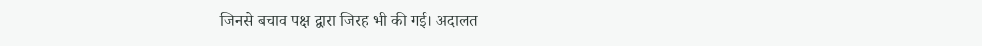जिनसे बचाव पक्ष द्वारा जिरह भी की गई। अदालत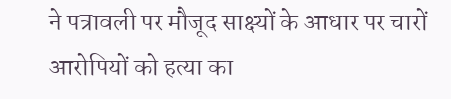ने पत्रावली पर मौजूद साक्ष्यों के आधार पर चारों आरोपियों को हत्या का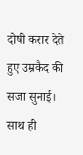दोषी करार देते हुए उम्रकैद की सजा सुनाई। साथ ही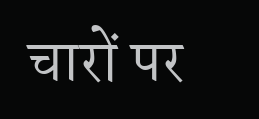चारों पर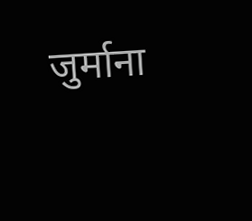जुर्माना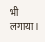भी लगाया।